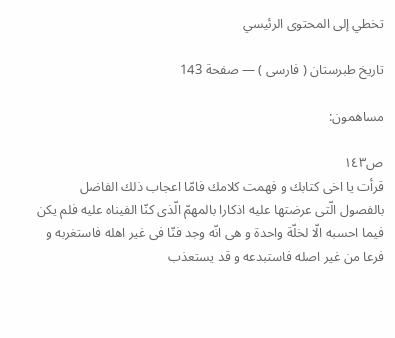تخطي إلى المحتوى الرئيسي

تاريخ طبرستان ( فارسى ) — صفحة 143

مساهمون:

ص١٤٣
قرأت يا اخى كتابك و فهمت كلامك فامّا اعجاب ذلك الفاضل بالفصول الّتى عرضتها عليه اذكارا بالمهمّ الّذى كنّا الفيناه عليه فلم يكن فيما احسبه الّا لخلّة واحدة و هى انّه وجد فنّا فى غير اهله فاستغربه و فرعا من غير اصله فاستبدعه و قد يستعذب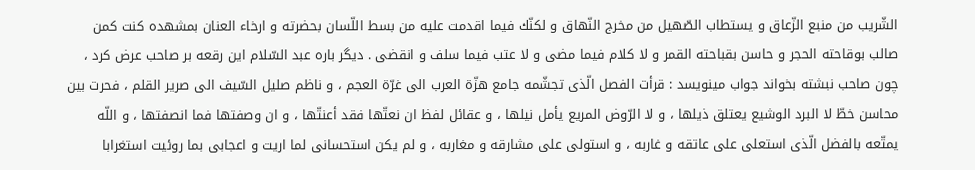الشّريب من منبع الزّعاق و يستطاب الصّهيل من مخرج النّهاق و لكنّك فيما اقدمت عليه من بسط اللّسان بحضرته و ارخاء العنان بمشهده كنت كمن صالب بوقاحته الحجر و حاسن بقباحته القمر و لا كلام فيما مضى و لا عتب فيما سلف و انقضى . ديگر باره عبد السّلام اين رقعه بر صاحب عرض كرد ، چون صاحب نبشته بخواند جواب مينويسد : قرأت الفصل الّذى تجشّمه جامع هزّة العرب الى غرّة العجم ، و ناظم صليل السّيف الى صرير القلم ، فحرت بين محاسن خطّ لا البرد الوشيع يعتلق ذيلها ، و لا الرّوض المريع يأمل نيلها ، و عقائل لفظ ان نعتّها فقد أعنتّها ، و ان وصفتها فما انصفتها ، و اللّه يمتّعه بالفضل الّذى استعلى على عاتقه و غاربه ، و استولى على مشارقه و مغاربه ، و لم يكن استحسانى لما اريت و اعجابى بما روئيت استغرابا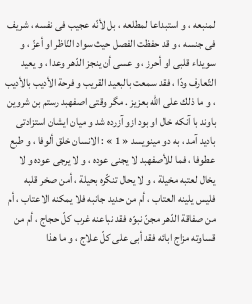لمنبعه ، و استبداعا لمطلعه ، بل لأنّه عجيب فى نفسه ، شريف فى جنسه ، و قد حفظت الفصل حيث سواد النّاظر او أعزّ ، و سويداء قلبى او أحرز ، و عسى أن ينجز الدّهر وعدا ، و يعيد التّعارف ودّا ، فقد سمعت بالبعيد القريب و فرحة الأديب بالأديب ، و ما ذلك على اللّه بعزيز . مگر وقتى اصفهبد رستم بن شروين باوند با آنكه خال او بود ازو آزرده شد و ميان ايشان استزادتى باديد آمد ، به دو مينويسد « 1 » : الانسان خلق ألوفا ، و طبع عطوفا ، فما للأصفهبد لا يجنى عوده ، و لا يرجى عوده و لا يخال لعتبه مخيلة ، و لا يحال تنكّره بحيلة ، أمن صخر قلبه فليس يلينه العتاب ، أم من حديد جانبه فلا يمكنه الاعتاب ، أم من صفاقة الدّهر مجنّ نبوّه فقد نباعنه غرب كلّ حجاج ، أم من قساوته مزاج ابائه فقد أبى على كلّ علاج ، و ما هذا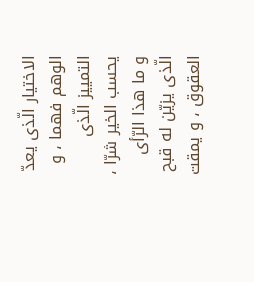الاختيار الّذى يعدّ الوهم فهما ، و التمييز الّذى يحسب الخير شرّا ، و ما هذا الرّأى الّذى يزيّن له قبح العقوق ، و يمقت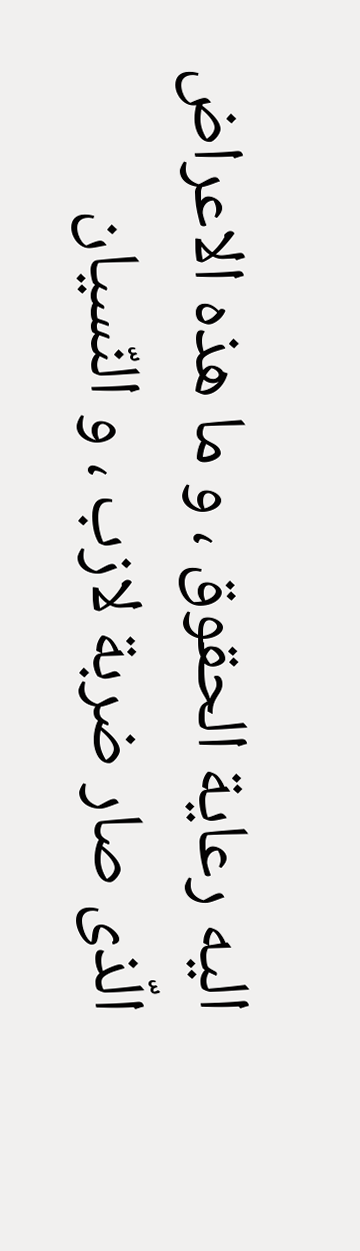اليه رعاية الحقوق ، و ما هذه الاعراض الّذى صار ضربة لازب ، و النّسيان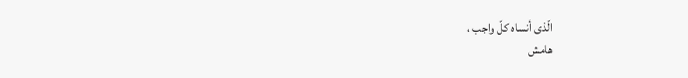الّذى أنساه كلّ واجب ،
هامش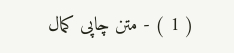( 1 ) - متن چاپى كمال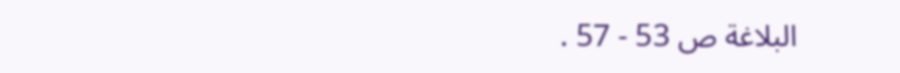البلاغة ص 53 - 57 .